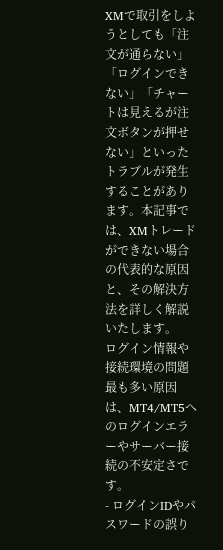XMで取引をしようとしても「注文が通らない」「ログインできない」「チャートは見えるが注文ボタンが押せない」といったトラブルが発生することがあります。本記事では、XMトレードができない場合の代表的な原因と、その解決方法を詳しく解説いたします。
ログイン情報や接続環境の問題
最も多い原因は、MT4/MT5へのログインエラーやサーバー接続の不安定さです。
- ログインIDやパスワードの誤り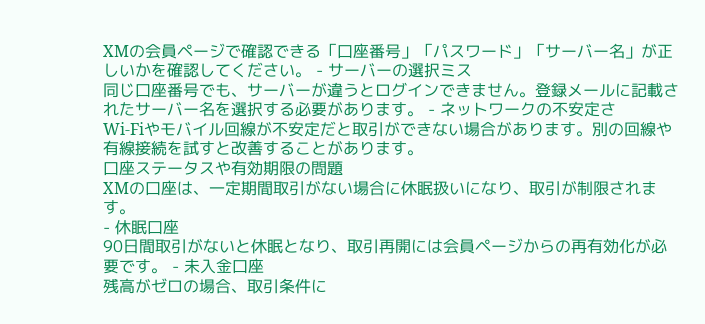XMの会員ページで確認できる「口座番号」「パスワード」「サーバー名」が正しいかを確認してください。 - サーバーの選択ミス
同じ口座番号でも、サーバーが違うとログインできません。登録メールに記載されたサーバー名を選択する必要があります。 - ネットワークの不安定さ
Wi-Fiやモバイル回線が不安定だと取引ができない場合があります。別の回線や有線接続を試すと改善することがあります。
口座ステータスや有効期限の問題
XMの口座は、一定期間取引がない場合に休眠扱いになり、取引が制限されます。
- 休眠口座
90日間取引がないと休眠となり、取引再開には会員ページからの再有効化が必要です。 - 未入金口座
残高がゼロの場合、取引条件に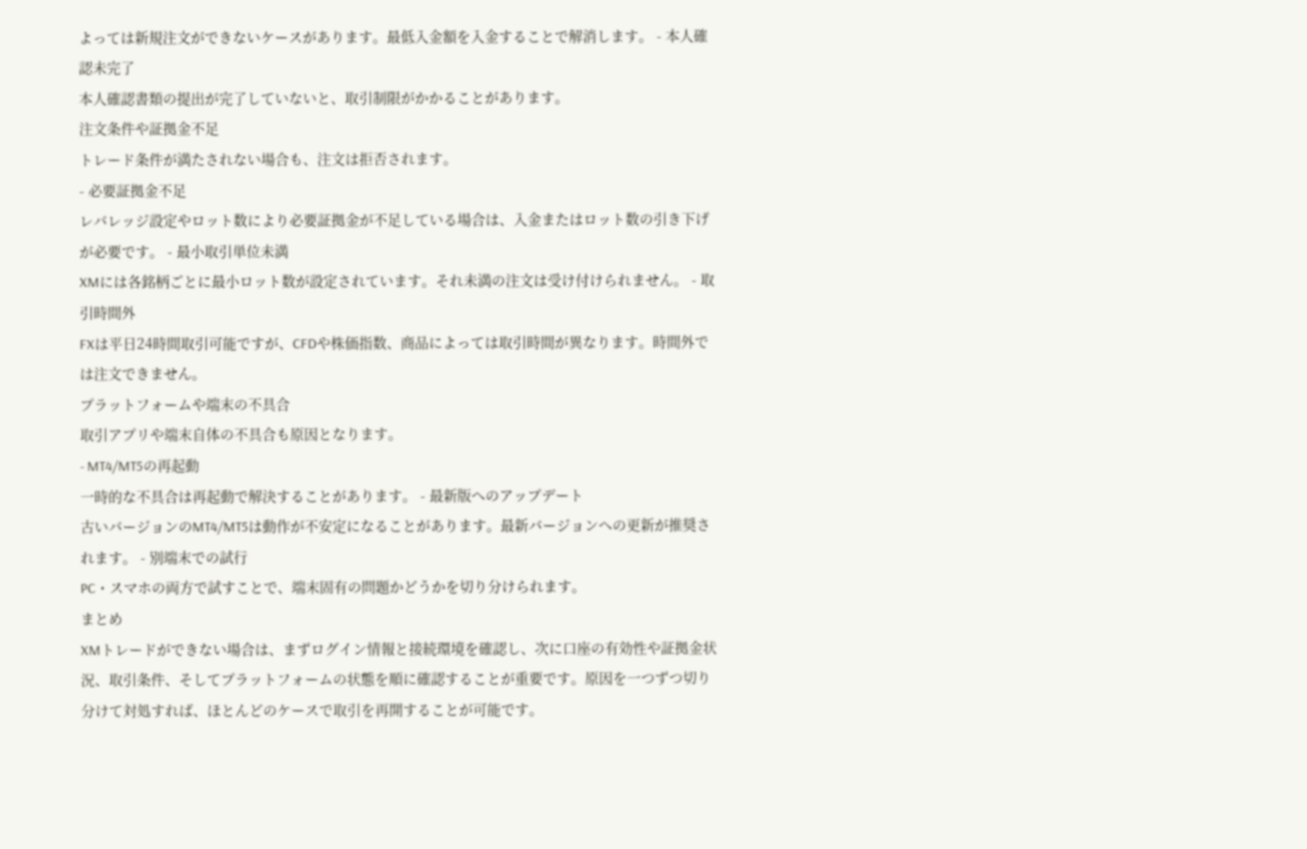よっては新規注文ができないケースがあります。最低入金額を入金することで解消します。 - 本人確認未完了
本人確認書類の提出が完了していないと、取引制限がかかることがあります。
注文条件や証拠金不足
トレード条件が満たされない場合も、注文は拒否されます。
- 必要証拠金不足
レバレッジ設定やロット数により必要証拠金が不足している場合は、入金またはロット数の引き下げが必要です。 - 最小取引単位未満
XMには各銘柄ごとに最小ロット数が設定されています。それ未満の注文は受け付けられません。 - 取引時間外
FXは平日24時間取引可能ですが、CFDや株価指数、商品によっては取引時間が異なります。時間外では注文できません。
プラットフォームや端末の不具合
取引アプリや端末自体の不具合も原因となります。
- MT4/MT5の再起動
一時的な不具合は再起動で解決することがあります。 - 最新版へのアップデート
古いバージョンのMT4/MT5は動作が不安定になることがあります。最新バージョンへの更新が推奨されます。 - 別端末での試行
PC・スマホの両方で試すことで、端末固有の問題かどうかを切り分けられます。
まとめ
XMトレードができない場合は、まずログイン情報と接続環境を確認し、次に口座の有効性や証拠金状況、取引条件、そしてプラットフォームの状態を順に確認することが重要です。原因を一つずつ切り分けて対処すれば、ほとんどのケースで取引を再開することが可能です。